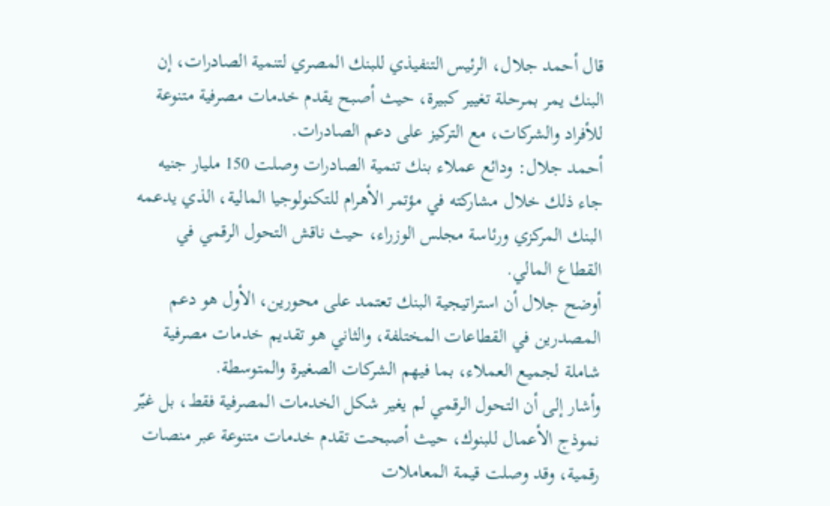قال أحمد جلال، الرئيس التنفيذي للبنك المصري لتنمية الصادرات، إن البنك يمر بمرحلة تغيير كبيرة، حيث أصبح يقدم خدمات مصرفية متنوعة للأفراد والشركات، مع التركيز على دعم الصادرات.
أحمد جلال: ودائع عملاء بنك تنمية الصادرات وصلت 150 مليار جنيه
جاء ذلك خلال مشاركته في مؤتمر الأهرام للتكنولوجيا المالية، الذي يدعمه البنك المركزي ورئاسة مجلس الوزراء، حيث ناقش التحول الرقمي في القطاع المالي.
أوضح جلال أن استراتيجية البنك تعتمد على محورين، الأول هو دعم المصدرين في القطاعات المختلفة، والثاني هو تقديم خدمات مصرفية شاملة لجميع العملاء، بما فيهم الشركات الصغيرة والمتوسطة.
وأشار إلى أن التحول الرقمي لم يغير شكل الخدمات المصرفية فقط، بل غيّر نموذج الأعمال للبنوك، حيث أصبحت تقدم خدمات متنوعة عبر منصات رقمية، وقد وصلت قيمة المعاملات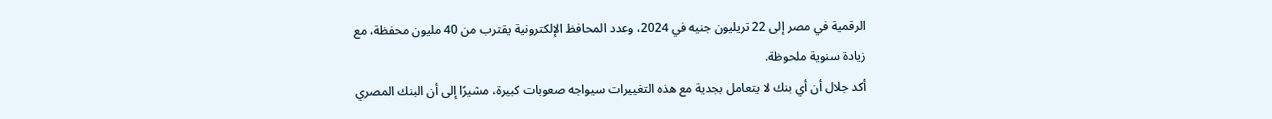الرقمية في مصر إلى 22 تريليون جنيه في 2024، وعدد المحافظ الإلكترونية يقترب من 40 مليون محفظة، مع زيادة سنوية ملحوظة.
أكد جلال أن أي بنك لا يتعامل بجدية مع هذه التغييرات سيواجه صعوبات كبيرة، مشيرًا إلى أن البنك المصري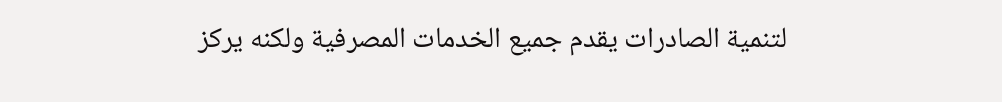لتنمية الصادرات يقدم جميع الخدمات المصرفية ولكنه يركز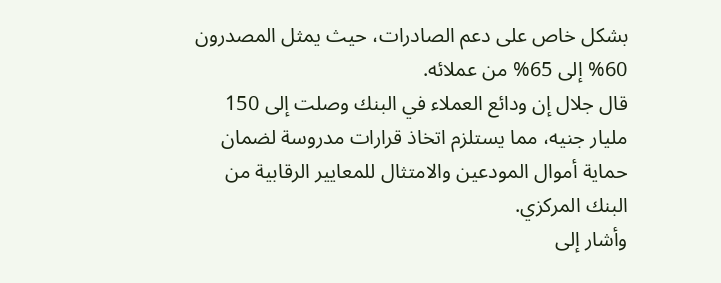بشكل خاص على دعم الصادرات، حيث يمثل المصدرون 60% إلى 65% من عملائه.
قال جلال إن ودائع العملاء في البنك وصلت إلى 150 مليار جنيه، مما يستلزم اتخاذ قرارات مدروسة لضمان حماية أموال المودعين والامتثال للمعايير الرقابية من البنك المركزي.
وأشار إلى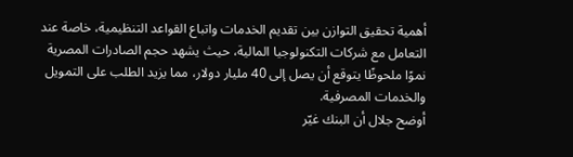أهمية تحقيق التوازن بين تقديم الخدمات واتباع القواعد التنظيمية، خاصة عند التعامل مع شركات التكنولوجيا المالية، حيث يشهد حجم الصادرات المصرية نموًا ملحوظًا يتوقع أن يصل إلى 40 مليار دولار، مما يزيد الطلب على التمويل والخدمات المصرفية.
أوضح جلال أن البنك غيّر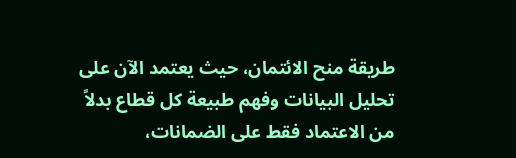طريقة منح الائتمان، حيث يعتمد الآن على تحليل البيانات وفهم طبيعة كل قطاع بدلاً من الاعتماد فقط على الضمانات،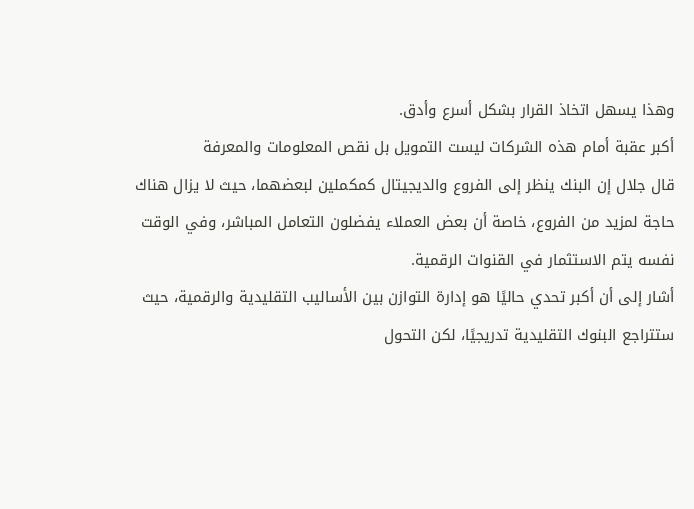وهذا يسهل اتخاذ القرار بشكل أسرع وأدق.
أكبر عقبة أمام هذه الشركات ليست التمويل بل نقص المعلومات والمعرفة
قال جلال إن البنك ينظر إلى الفروع والديجيتال كمكملين لبعضهما، حيث لا يزال هناك حاجة لمزيد من الفروع، خاصة أن بعض العملاء يفضلون التعامل المباشر، وفي الوقت نفسه يتم الاستثمار في القنوات الرقمية.
أشار إلى أن أكبر تحدي حاليًا هو إدارة التوازن بين الأساليب التقليدية والرقمية، حيث ستتراجع البنوك التقليدية تدريجيًا، لكن التحول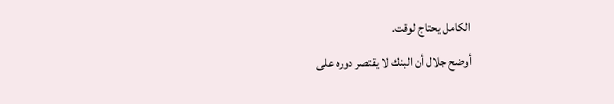الكامل يحتاج لوقت.
أوضح جلال أن البنك لا يقتصر دوره على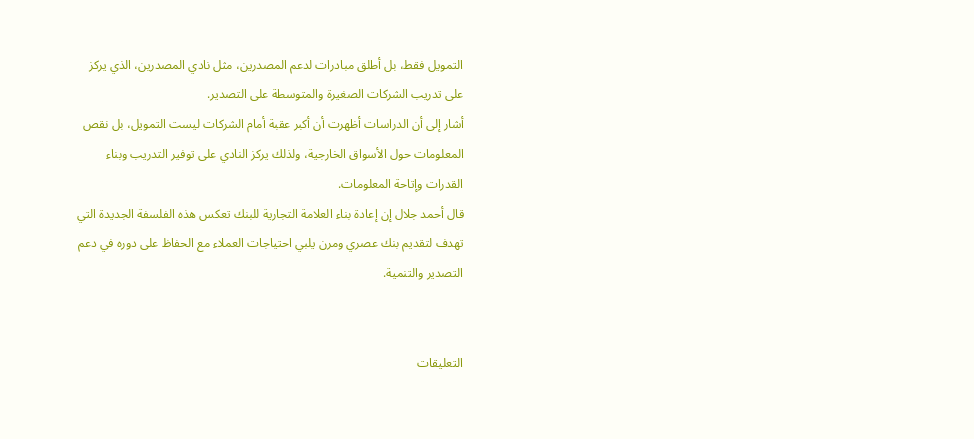التمويل فقط، بل أطلق مبادرات لدعم المصدرين، مثل نادي المصدرين، الذي يركز على تدريب الشركات الصغيرة والمتوسطة على التصدير.
أشار إلى أن الدراسات أظهرت أن أكبر عقبة أمام الشركات ليست التمويل، بل نقص المعلومات حول الأسواق الخارجية، ولذلك يركز النادي على توفير التدريب وبناء القدرات وإتاحة المعلومات.
قال أحمد جلال إن إعادة بناء العلامة التجارية للبنك تعكس هذه الفلسفة الجديدة التي تهدف لتقديم بنك عصري ومرن يلبي احتياجات العملاء مع الحفاظ على دوره في دعم التصدير والتنمية.


التعليقات